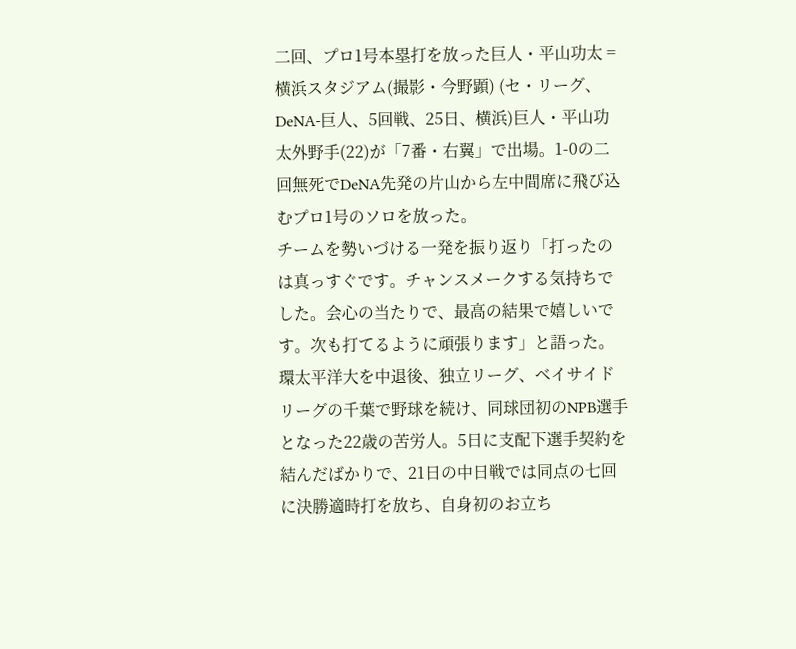二回、プロ1号本塁打を放った巨人・平山功太 =横浜スタジアム(撮影・今野顕) (セ・リーグ、DeNA-巨人、5回戦、25日、横浜)巨人・平山功太外野手(22)が「7番・右翼」で出場。1-0の二回無死でDeNA先発の片山から左中間席に飛び込むプロ1号のソロを放った。
チームを勢いづける一発を振り返り「打ったのは真っすぐです。チャンスメークする気持ちでした。会心の当たりで、最高の結果で嬉しいです。次も打てるように頑張ります」と語った。
環太平洋大を中退後、独立リーグ、ベイサイドリーグの千葉で野球を続け、同球団初のNPB選手となった22歳の苦労人。5日に支配下選手契約を結んだばかりで、21日の中日戦では同点の七回に決勝適時打を放ち、自身初のお立ち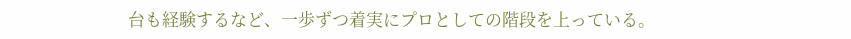台も経験するなど、一歩ずつ着実にプロとしての階段を上っている。